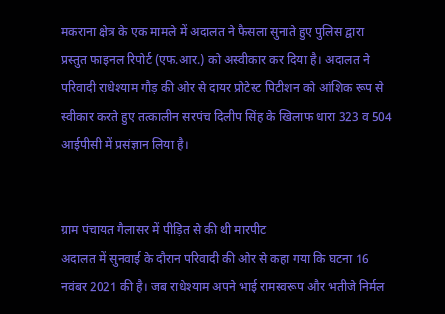मकराना क्षेत्र के एक मामले में अदालत ने फैसला सुनाते हुए पुलिस द्वारा प्रस्तुत फाइनल रिपोर्ट (एफ.आर.) को अस्वीकार कर दिया है। अदालत ने परिवादी राधेश्याम गौड़ की ओर से दायर प्रोटेस्ट पिटीशन को आंशिक रूप से स्वीकार करते हुए तत्कालीन सरपंच दिलीप सिंह के खिलाफ धारा 323 व 504 आईपीसी में प्रसंज्ञान लिया है।


ग्राम पंचायत गैलासर में पीड़ित से की थी मारपीट
अदालत में सुनवाई के दौरान परिवादी की ओर से कहा गया कि घटना 16 नवंबर 2021 की है। जब राधेश्याम अपने भाई रामस्वरूप और भतीजे निर्मल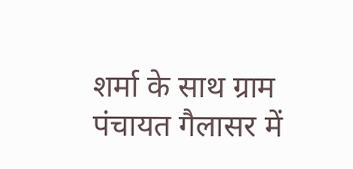शर्मा के साथ ग्राम पंचायत गैलासर में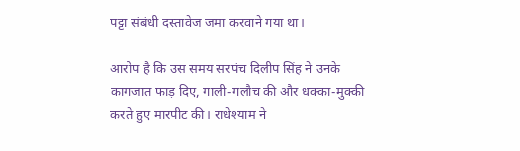पट्टा संबंधी दस्तावेज जमा करवाने गया था।

आरोप है कि उस समय सरपंच दिलीप सिंह ने उनके कागजात फाड़ दिए, गाली-गलौच की और धक्का-मुक्की करते हुए मारपीट की। राधेश्याम ने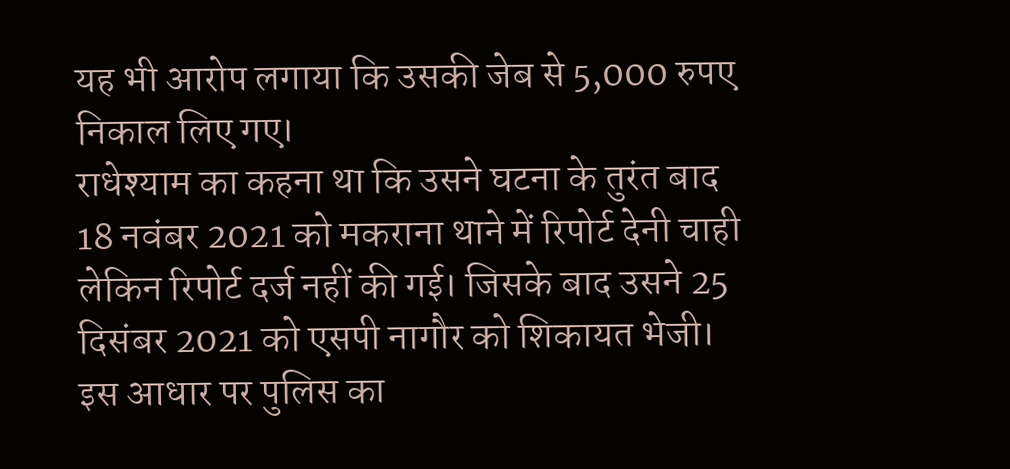यह भी आरोप लगाया कि उसकी जेब से 5,000 रुपए निकाल लिए गए।
राधेश्याम का कहना था कि उसने घटना के तुरंत बाद 18 नवंबर 2021 को मकराना थाने में रिपोर्ट देनी चाही लेकिन रिपोर्ट दर्ज नहीं की गई। जिसके बाद उसने 25 दिसंबर 2021 को एसपी नागौर को शिकायत भेजी। इस आधार पर पुलिस का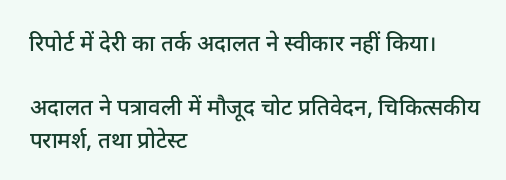रिपोर्ट में देरी का तर्क अदालत ने स्वीकार नहीं किया।

अदालत ने पत्रावली में मौजूद चोट प्रतिवेदन, चिकित्सकीय परामर्श, तथा प्रोटेस्ट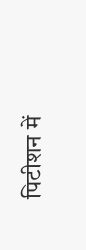पिटीशन में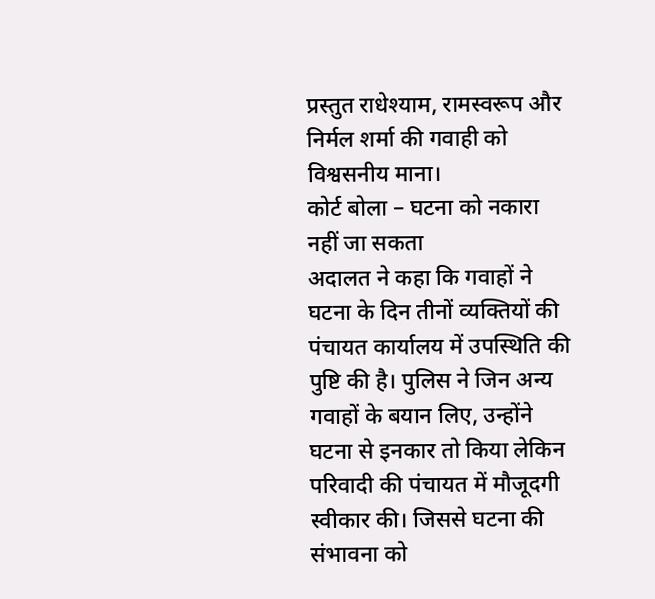प्रस्तुत राधेश्याम, रामस्वरूप और निर्मल शर्मा की गवाही को विश्वसनीय माना।
कोर्ट बोला – घटना को नकारा नहीं जा सकता
अदालत ने कहा कि गवाहों ने घटना के दिन तीनों व्यक्तियों की पंचायत कार्यालय में उपस्थिति की पुष्टि की है। पुलिस ने जिन अन्य गवाहों के बयान लिए, उन्होंने घटना से इनकार तो किया लेकिन परिवादी की पंचायत में मौजूदगी स्वीकार की। जिससे घटना की संभावना को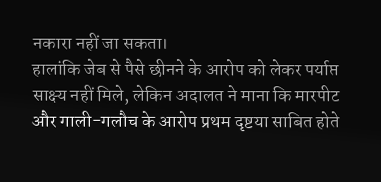नकारा नहीं जा सकता।
हालांकि जेब से पैसे छीनने के आरोप को लेकर पर्याप्त साक्ष्य नहीं मिले, लेकिन अदालत ने माना कि मारपीट और गाली-गलौच के आरोप प्रथम दृष्टया साबित होते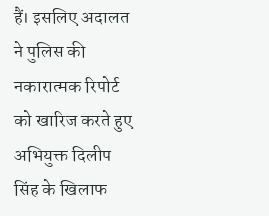हैं। इसलिए अदालत ने पुलिस की नकारात्मक रिपोर्ट को खारिज करते हुए अभियुक्त दिलीप सिंह के खिलाफ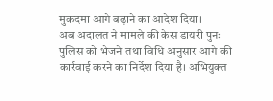मुकदमा आगे बढ़ाने का आदेश दिया।
अब अदालत ने मामले की केस डायरी पुनः पुलिस को भेजने तथा विधि अनुसार आगे की कार्रवाई करने का निर्देश दिया है। अभियुक्त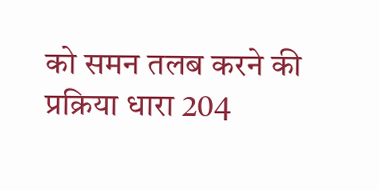को समन तलब करने की प्रक्रिया धारा 204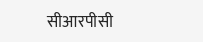सीआरपीसी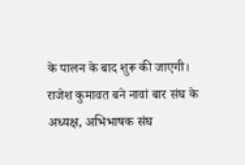के पालन के बाद शुरू की जाएगी।
राजेश कुमावत बने नावां बार संघ के अध्यक्ष, अभिभाषक संघ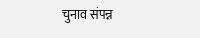चुनाव संपन्न